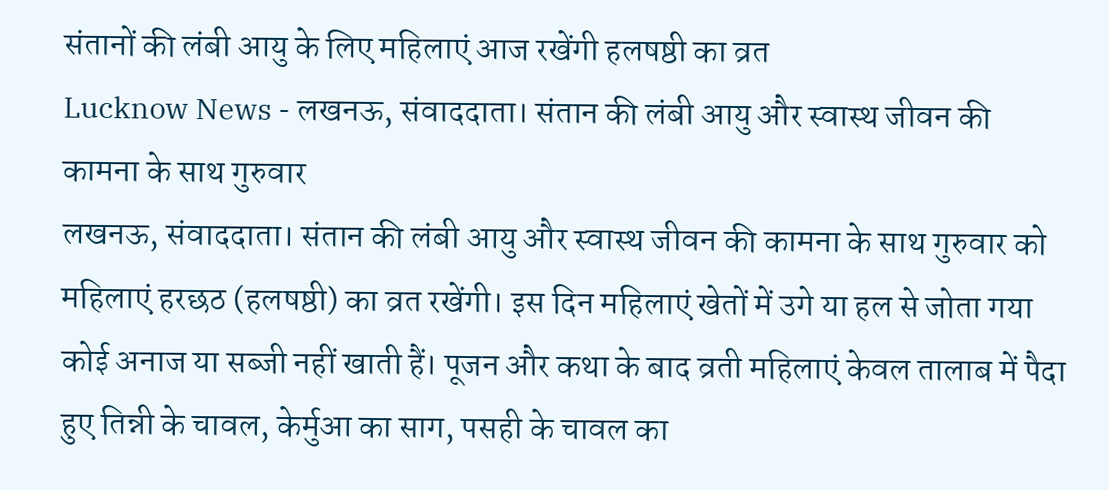संतानों की लंबी आयु के लिए महिलाएं आज रखेंगी हलषष्ठी का व्रत
Lucknow News - लखनऊ, संवाददाता। संतान की लंबी आयु और स्वास्थ जीवन की कामना के साथ गुरुवार
लखनऊ, संवाददाता। संतान की लंबी आयु और स्वास्थ जीवन की कामना के साथ गुरुवार को महिलाएं हरछठ (हलषष्ठी) का व्रत रखेंगी। इस दिन महिलाएं खेतों में उगे या हल से जोता गया कोई अनाज या सब्जी नहीं खाती हैं। पूजन और कथा के बाद व्रती महिलाएं केवल तालाब में पैदा हुए तिन्नी के चावल, केर्मुआ का साग, पसही के चावल का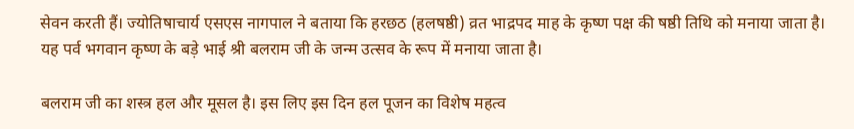सेवन करती हैं। ज्योतिषाचार्य एसएस नागपाल ने बताया कि हरछठ (हलषष्ठी) व्रत भाद्रपद माह के कृष्ण पक्ष की षष्ठी तिथि को मनाया जाता है। यह पर्व भगवान कृष्ण के बड़े भाई श्री बलराम जी के जन्म उत्सव के रूप में मनाया जाता है।

बलराम जी का शस्त्र हल और मूसल है। इस लिए इस दिन हल पूजन का विशेष महत्व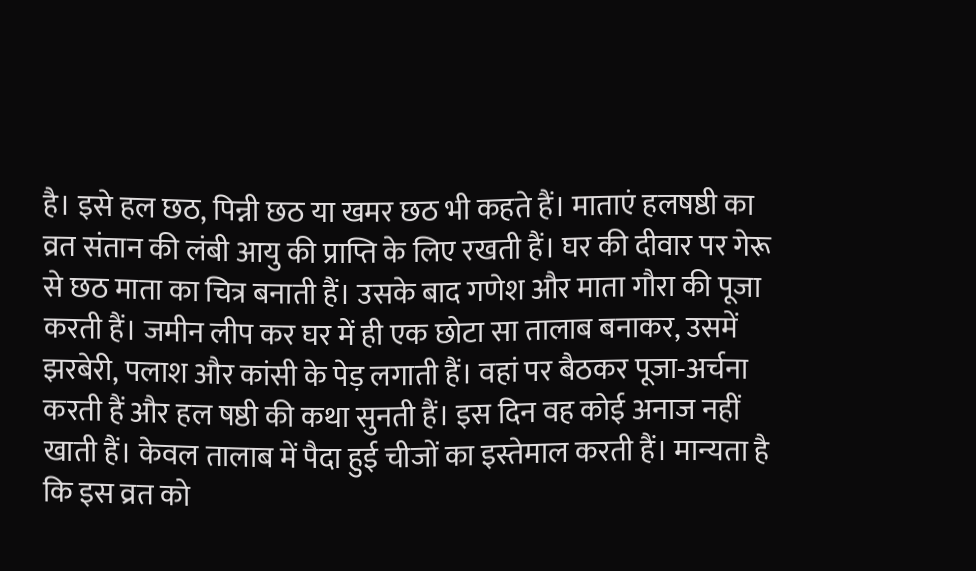है। इसे हल छठ, पिन्नी छठ या खमर छठ भी कहते हैं। माताएं हलषष्ठी का व्रत संतान की लंबी आयु की प्राप्ति के लिए रखती हैं। घर की दीवार पर गेरू से छठ माता का चित्र बनाती हैं। उसके बाद गणेश और माता गौरा की पूजा करती हैं। जमीन लीप कर घर में ही एक छोटा सा तालाब बनाकर, उसमें झरबेरी, पलाश और कांसी के पेड़ लगाती हैं। वहां पर बैठकर पूजा-अर्चना करती हैं और हल षष्ठी की कथा सुनती हैं। इस दिन वह कोई अनाज नहीं खाती हैं। केवल तालाब में पैदा हुई चीजों का इस्तेमाल करती हैं। मान्यता है कि इस व्रत को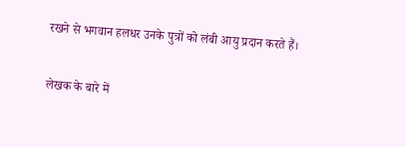रखने से भगवान हलधर उनके पुत्रों को लंबी आयु प्रदान करते हैं।

लेखक के बारे में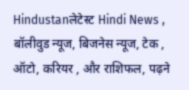Hindustanलेटेस्ट Hindi News , बॉलीवुड न्यूज, बिजनेस न्यूज, टेक , ऑटो, करियर , और राशिफल, पढ़ने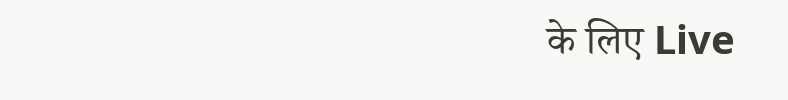के लिए Live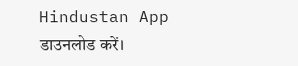Hindustan App डाउनलोड करें।